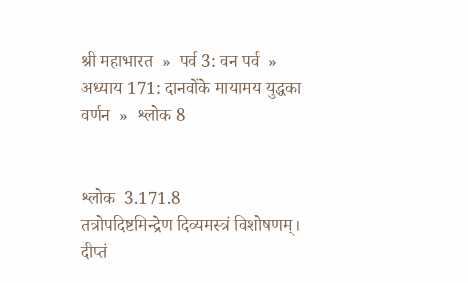श्री महाभारत  »  पर्व 3: वन पर्व  »  अध्याय 171: दानवोंके मायामय युद्धका वर्णन  »  श्लोक 8


श्लोक  3.171.8
तत्रोपदिष्टमिन्द्रेण दिव्यमस्त्रं विशोषणम्।
दीप्तं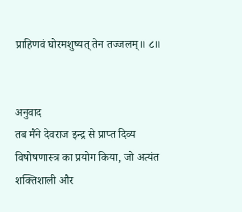प्राहिणवं घोरमशुष्यत् तेन तज्जलम्॥ ८॥


अनुवाद
तब मैंने देवराज इन्द्र से प्राप्त दिव्य विषोषणास्त्र का प्रयोग किया, जो अत्यंत शक्तिशाली और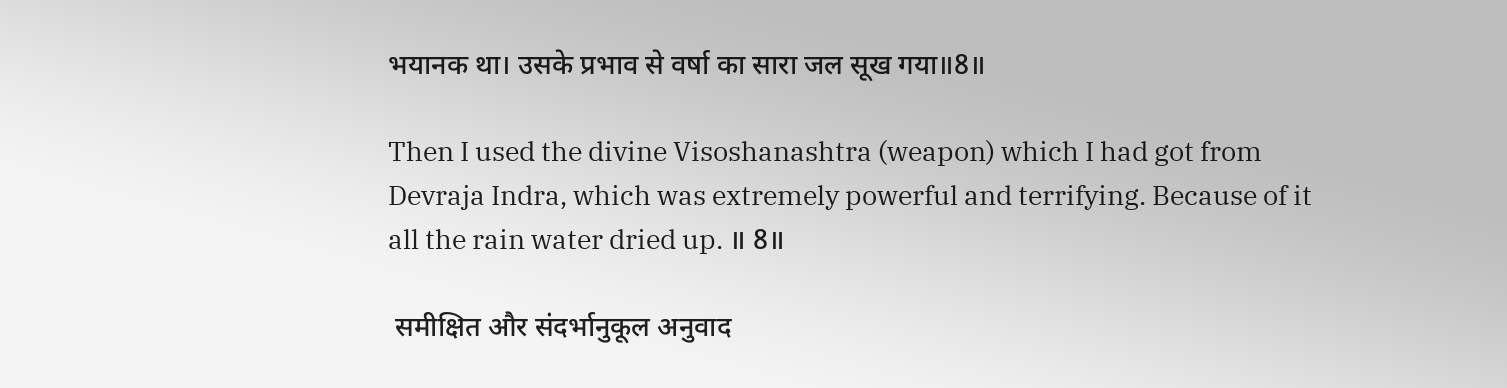भयानक था। उसके प्रभाव से वर्षा का सारा जल सूख गया॥8॥

Then I used the divine Visoshanashtra (weapon) which I had got from Devraja Indra, which was extremely powerful and terrifying. Because of it all the rain water dried up. ॥ 8॥

 समीक्षित और संदर्भानुकूल अनुवाद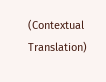(Contextual Translation)